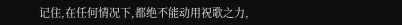记住,在任何情况下,都绝不能动用祝歌之力,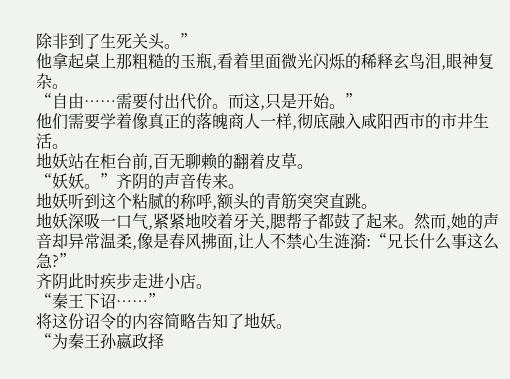除非到了生死关头。”
他拿起桌上那粗糙的玉瓶,看着里面微光闪烁的稀释玄鸟泪,眼神复杂。
“自由……需要付出代价。而这,只是开始。”
他们需要学着像真正的落魄商人一样,彻底融入咸阳西市的市井生活。
地妖站在柜台前,百无聊赖的翻着皮草。
“妖妖。”齐阴的声音传来。
地妖听到这个粘腻的称呼,额头的青筋突突直跳。
地妖深吸一口气,紧紧地咬着牙关,腮帮子都鼓了起来。然而,她的声音却异常温柔,像是春风拂面,让人不禁心生涟漪:“兄长什么事这么急?”
齐阴此时疾步走进小店。
“秦王下诏……”
将这份诏令的内容简略告知了地妖。
“为秦王孙嬴政择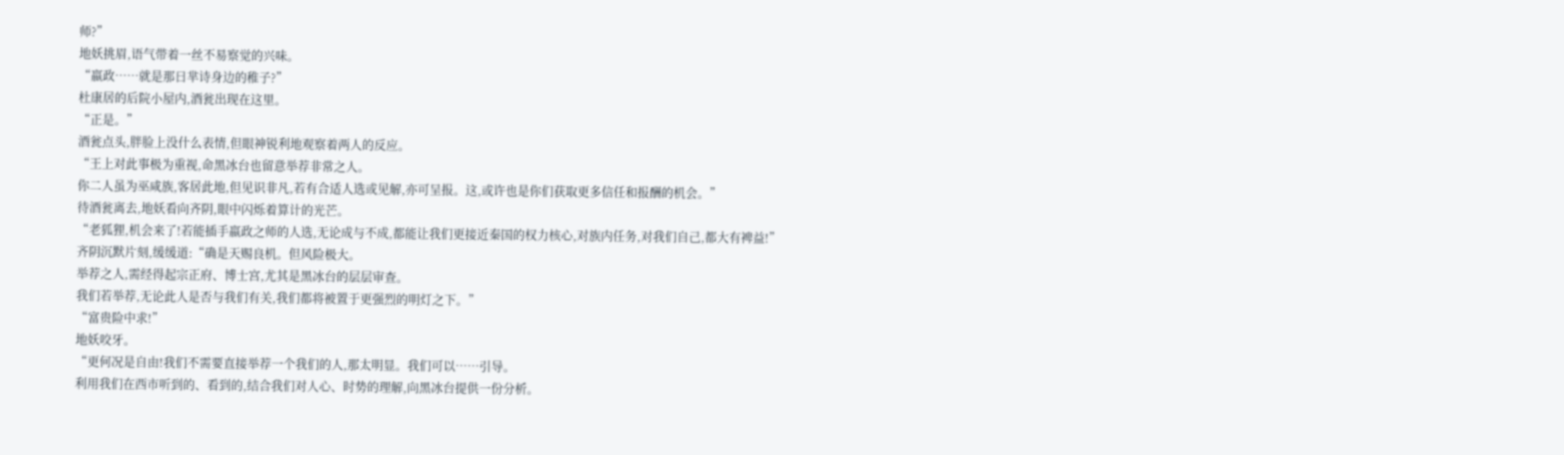师?”
地妖挑眉,语气带着一丝不易察觉的兴味。
“嬴政……就是那日芈诗身边的稚子?”
杜康居的后院小屋内,酒瓮出现在这里。
“正是。”
酒瓮点头,胖脸上没什么表情,但眼神锐利地观察着两人的反应。
“王上对此事极为重视,命黑冰台也留意举荐非常之人。
你二人虽为巫咸族,客居此地,但见识非凡,若有合适人选或见解,亦可呈报。这,或许也是你们获取更多信任和报酬的机会。”
待酒瓮离去,地妖看向齐阴,眼中闪烁着算计的光芒。
“老狐狸,机会来了!若能插手嬴政之师的人选,无论成与不成,都能让我们更接近秦国的权力核心,对族内任务,对我们自己,都大有裨益!”
齐阴沉默片刻,缓缓道:“确是天赐良机。但风险极大。
举荐之人,需经得起宗正府、博士宫,尤其是黑冰台的层层审查。
我们若举荐,无论此人是否与我们有关,我们都将被置于更强烈的明灯之下。”
“富贵险中求!”
地妖咬牙。
“更何况是自由!我们不需要直接举荐一个我们的人,那太明显。我们可以……引导。
利用我们在西市听到的、看到的,结合我们对人心、时势的理解,向黑冰台提供一份分析。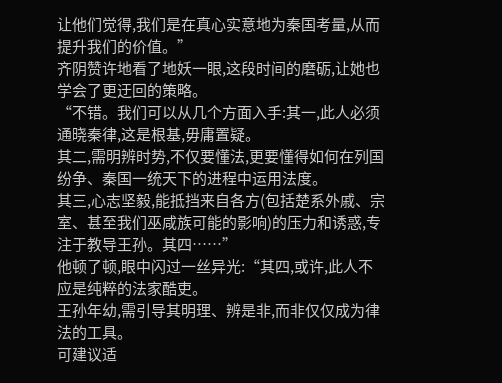让他们觉得,我们是在真心实意地为秦国考量,从而提升我们的价值。”
齐阴赞许地看了地妖一眼,这段时间的磨砺,让她也学会了更迂回的策略。
“不错。我们可以从几个方面入手:其一,此人必须通晓秦律,这是根基,毋庸置疑。
其二,需明辨时势,不仅要懂法,更要懂得如何在列国纷争、秦国一统天下的进程中运用法度。
其三,心志坚毅,能抵挡来自各方(包括楚系外戚、宗室、甚至我们巫咸族可能的影响)的压力和诱惑,专注于教导王孙。其四……”
他顿了顿,眼中闪过一丝异光:“其四,或许,此人不应是纯粹的法家酷吏。
王孙年幼,需引导其明理、辨是非,而非仅仅成为律法的工具。
可建议适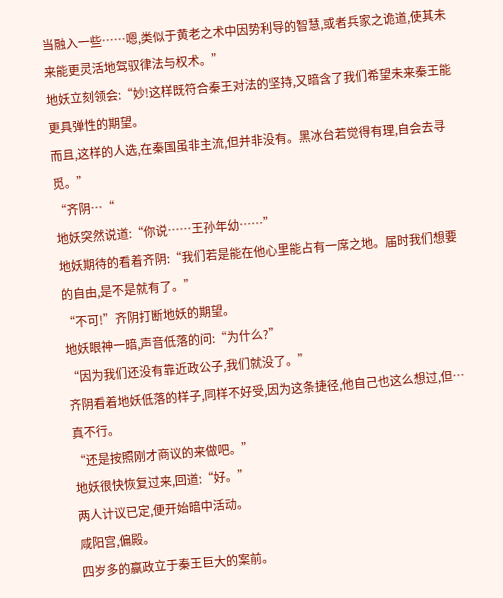当融入一些……嗯,类似于黄老之术中因势利导的智慧,或者兵家之诡道,使其未来能更灵活地驾驭律法与权术。”
地妖立刻领会:“妙!这样既符合秦王对法的坚持,又暗含了我们希望未来秦王能更具弹性的期望。
而且,这样的人选,在秦国虽非主流,但并非没有。黑冰台若觉得有理,自会去寻觅。”
“齐阴…“
地妖突然说道:“你说……王孙年幼……”
地妖期待的看着齐阴:“我们若是能在他心里能占有一席之地。届时我们想要的自由,是不是就有了。”
“不可!”齐阴打断地妖的期望。
地妖眼神一暗,声音低落的问:“为什么?”
“因为我们还没有靠近政公子,我们就没了。”
齐阴看着地妖低落的样子,同样不好受,因为这条捷径,他自己也这么想过,但…真不行。
“还是按照刚才商议的来做吧。”
地妖很快恢复过来,回道:“好。”
两人计议已定,便开始暗中活动。
咸阳宫,偏殿。
四岁多的嬴政立于秦王巨大的案前。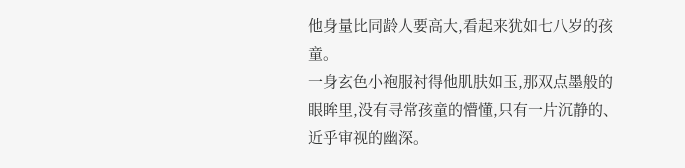他身量比同龄人要高大,看起来犹如七八岁的孩童。
一身玄色小袍服衬得他肌肤如玉,那双点墨般的眼眸里,没有寻常孩童的懵懂,只有一片沉静的、近乎审视的幽深。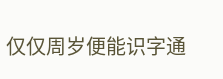仅仅周岁便能识字通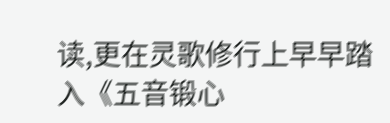读,更在灵歌修行上早早踏入《五音锻心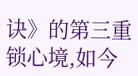诀》的第三重锁心境,如今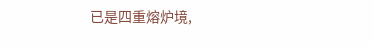已是四重熔炉境,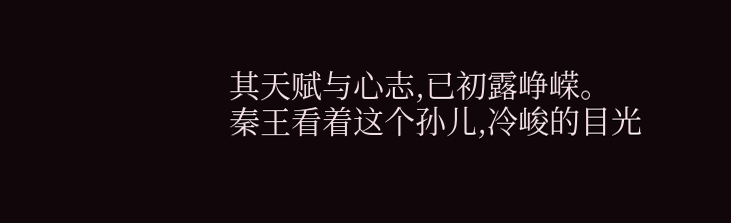其天赋与心志,已初露峥嵘。
秦王看着这个孙儿,冷峻的目光